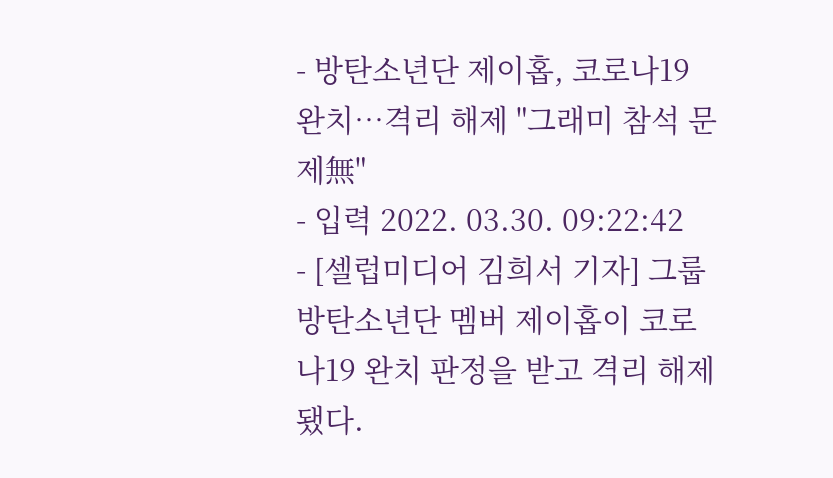- 방탄소년단 제이홉, 코로나19 완치…격리 해제 "그래미 참석 문제無"
- 입력 2022. 03.30. 09:22:42
- [셀럽미디어 김희서 기자] 그룹 방탄소년단 멤버 제이홉이 코로나19 완치 판정을 받고 격리 해제됐다.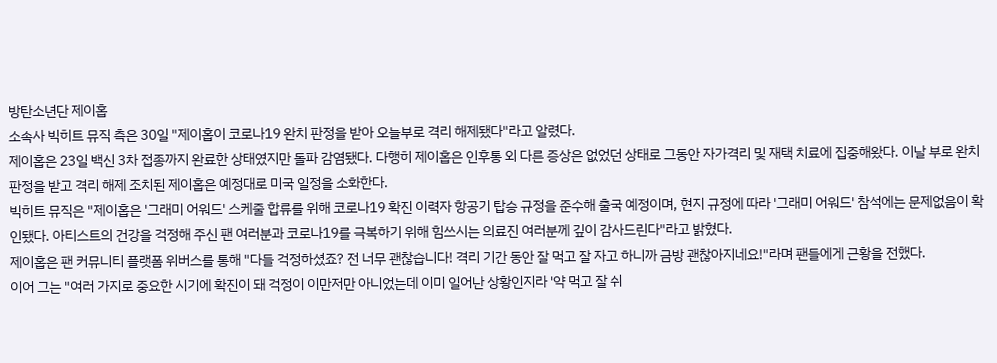방탄소년단 제이홉
소속사 빅히트 뮤직 측은 30일 "제이홉이 코로나19 완치 판정을 받아 오늘부로 격리 해제됐다"라고 알렸다.
제이홉은 23일 백신 3차 접종까지 완료한 상태였지만 돌파 감염됐다. 다행히 제이홉은 인후통 외 다른 증상은 없었던 상태로 그동안 자가격리 및 재택 치료에 집중해왔다. 이날 부로 완치 판정을 받고 격리 해제 조치된 제이홉은 예정대로 미국 일정을 소화한다.
빅히트 뮤직은 "제이홉은 '그래미 어워드' 스케줄 합류를 위해 코로나19 확진 이력자 항공기 탑승 규정을 준수해 출국 예정이며, 현지 규정에 따라 '그래미 어워드' 참석에는 문제없음이 확인됐다. 아티스트의 건강을 걱정해 주신 팬 여러분과 코로나19를 극복하기 위해 힘쓰시는 의료진 여러분께 깊이 감사드린다"라고 밝혔다.
제이홉은 팬 커뮤니티 플랫폼 위버스를 통해 "다들 걱정하셨죠? 전 너무 괜찮습니다! 격리 기간 동안 잘 먹고 잘 자고 하니까 금방 괜찮아지네요!"라며 팬들에게 근황을 전했다.
이어 그는 "여러 가지로 중요한 시기에 확진이 돼 걱정이 이만저만 아니었는데 이미 일어난 상황인지라 '약 먹고 잘 쉬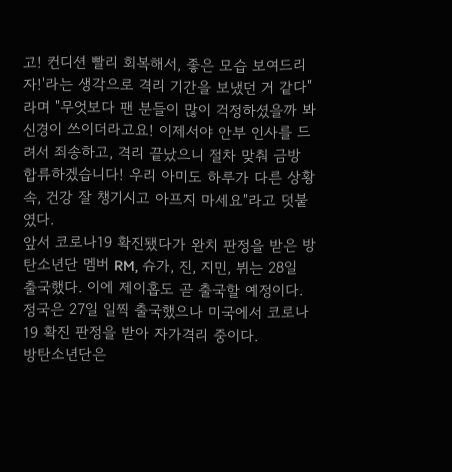고! 컨디션 빨리 회복해서, 좋은 모습 보여드리자!'라는 생각으로 격리 기간을 보냈던 거 같다"라며 "무엇보다 팬 분들이 많이 걱정하셨을까 봐 신경이 쓰이더라고요! 이제서야 안부 인사를 드려서 죄송하고, 격리 끝났으니 절차 맞춰 금방 합류하겠습니다! 우리 아미도 하루가 다른 상황 속, 건강 잘 챙기시고 아프지 마세요"라고 덧붙였다.
앞서 코로나19 확진됐다가 완치 판정을 받은 방탄소년단 멤버 RM, 슈가, 진, 지민, 뷔는 28일 출국했다. 이에 제이홉도 곧 출국할 예정이다. 정국은 27일 일찍 출국했으나 미국에서 코로나19 확진 판정을 받아 자가격리 중이다.
방탄소년단은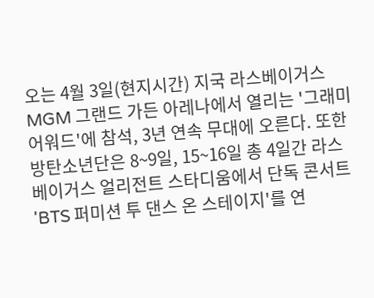오는 4월 3일(현지시간) 지국 라스베이거스 MGM 그랜드 가든 아레나에서 열리는 '그래미 어워드'에 참석, 3년 연속 무대에 오른다. 또한 방탄소년단은 8~9일, 15~16일 총 4일간 라스베이거스 얼리전트 스타디움에서 단독 콘서트 'BTS 퍼미션 투 댄스 온 스테이지'를 연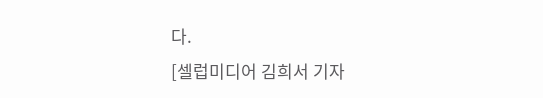다.
[셀럽미디어 김희서 기자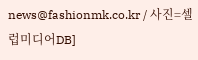news@fashionmk.co.kr / 사진=셀럽미디어DB]